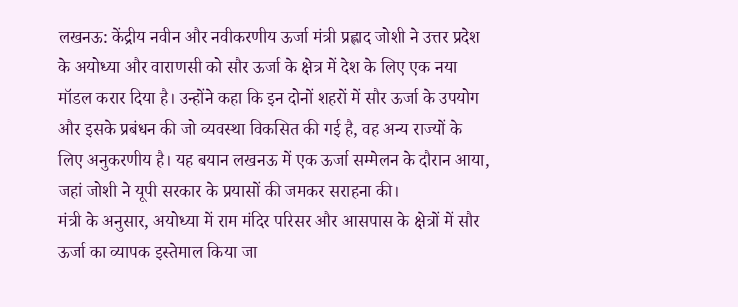लखनऊ: केंद्रीय नवीन और नवीकरणीय ऊर्जा मंत्री प्रह्लाद जोशी ने उत्तर प्रदेश के अयोध्या और वाराणसी को सौर ऊर्जा के क्षेत्र में देश के लिए एक नया मॉडल करार दिया है। उन्होंने कहा कि इन दोनों शहरों में सौर ऊर्जा के उपयोग और इसके प्रबंधन की जो व्यवस्था विकसित की गई है, वह अन्य राज्यों के लिए अनुकरणीय है। यह बयान लखनऊ में एक ऊर्जा सम्मेलन के दौरान आया, जहां जोशी ने यूपी सरकार के प्रयासों की जमकर सराहना की।
मंत्री के अनुसार, अयोध्या में राम मंदिर परिसर और आसपास के क्षेत्रों में सौर ऊर्जा का व्यापक इस्तेमाल किया जा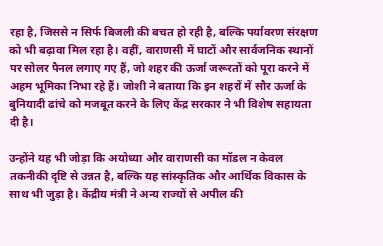रहा है, जिससे न सिर्फ बिजली की बचत हो रही है, बल्कि पर्यावरण संरक्षण को भी बढ़ावा मिल रहा है। वहीं, वाराणसी में घाटों और सार्वजनिक स्थानों पर सोलर पैनल लगाए गए हैं, जो शहर की ऊर्जा जरूरतों को पूरा करने में अहम भूमिका निभा रहे हैं। जोशी ने बताया कि इन शहरों में सौर ऊर्जा के बुनियादी ढांचे को मजबूत करने के लिए केंद्र सरकार ने भी विशेष सहायता दी है।

उन्होंने यह भी जोड़ा कि अयोध्या और वाराणसी का मॉडल न केवल तकनीकी दृष्टि से उन्नत है, बल्कि यह सांस्कृतिक और आर्थिक विकास के साथ भी जुड़ा है। केंद्रीय मंत्री ने अन्य राज्यों से अपील की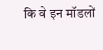कि वे इन मॉडलों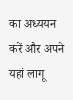का अध्ययन करें और अपने यहां लागू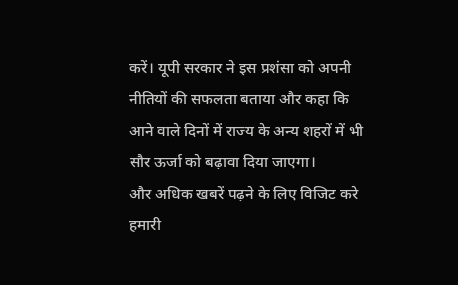करें। यूपी सरकार ने इस प्रशंसा को अपनी नीतियों की सफलता बताया और कहा कि आने वाले दिनों में राज्य के अन्य शहरों में भी सौर ऊर्जा को बढ़ावा दिया जाएगा।
और अधिक खबरें पढ़ने के लिए विजिट करे हमारी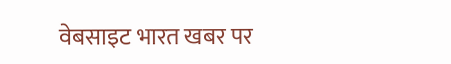वेबसाइट भारत खबर पर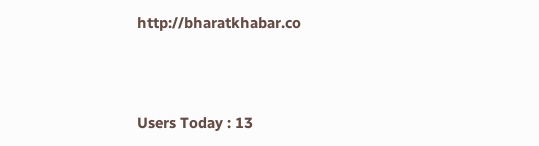http://bharatkhabar.co




Users Today : 13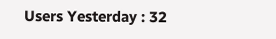Users Yesterday : 32